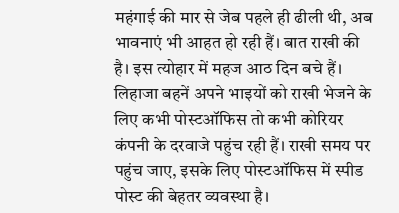महंगाई की मार से जेब पहले ही ढीली थी, अब भावनाएं भी आहत हो रही हैं। बात राखी की है। इस त्योहार में महज आठ दिन बचे हैं।
लिहाजा बहनें अपने भाइयों को राखी भेजने के लिए कभी पोस्टऑफिस तो कभी कोरियर कंपनी के दरवाजे पहुंच रही हैं। राखी समय पर पहुंच जाए, इसके लिए पोस्टऑफिस में स्पीड पोस्ट की बेहतर व्यवस्था है।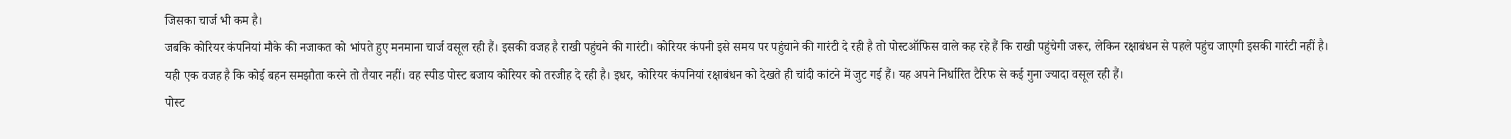जिसका चार्ज भी कम है।
जबकि कोरियर कंपनियां मौके की नजाकत को भांपते हुए मनमाना चार्ज वसूल रही हैं। इसकी वजह है राखी पहुंचने की गारंटी। कोरियर कंपनी इसे समय पर पहुंचाने की गारंटी दे रही है तो पोस्टऑफिस वाले कह रहे हैं कि राखी पहुंचेगी जरूर, लेकिन रक्षाबंधन से पहले पहुंच जाएगी इसकी गारंटी नहीं है।
यही एक वजह है कि कोई बहन समझौता करने तो तैयार नहीं। वह स्पीड पोस्ट बजाय कोरियर को तरजीह दे रही है। इधर, कोरियर कंपनियां रक्षाबंधन को देखते ही चांदी कांटने में जुट गई हैं। यह अपने निर्धारित टैरिफ से कई गुना ज्यादा वसूल रही हैं।
पोस्ट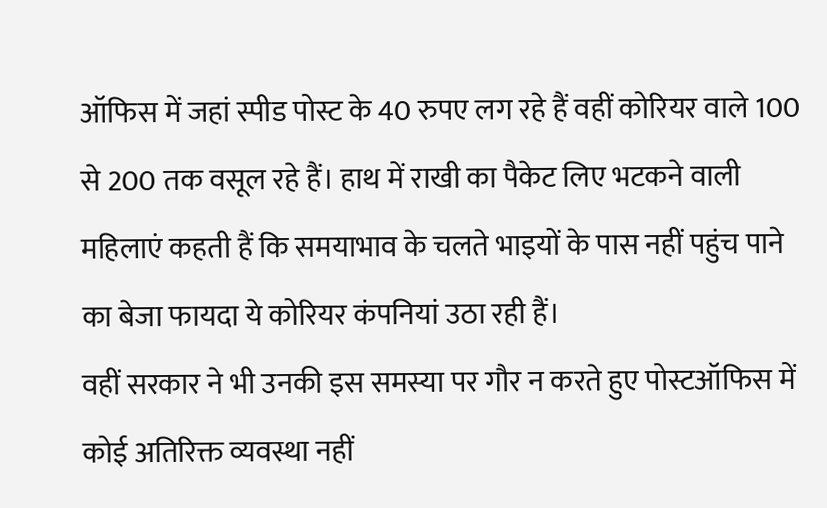ऑफिस में जहां स्पीड पोस्ट के 40 रुपए लग रहे हैं वहीं कोरियर वाले 100 से 200 तक वसूल रहे हैं। हाथ में राखी का पैकेट लिए भटकने वाली महिलाएं कहती हैं कि समयाभाव के चलते भाइयों के पास नहीं पहुंच पाने का बेजा फायदा ये कोरियर कंपनियां उठा रही हैं।
वहीं सरकार ने भी उनकी इस समस्या पर गौर न करते हुए पोस्टऑफिस में कोई अतिरिक्त व्यवस्था नहीं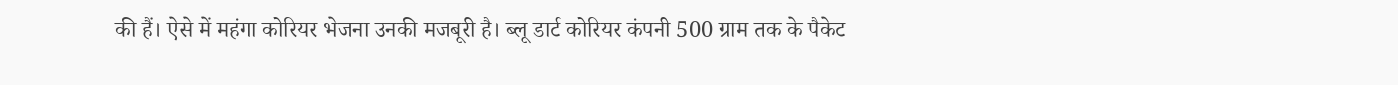की हैं। ऐसे में महंगा कोरियर भेजना उनकी मजबूरी है। ब्लू डार्ट कोरियर कंपनी 500 ग्राम तक के पैकेट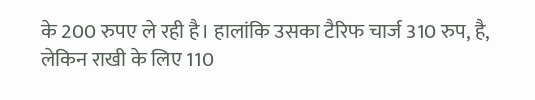के 200 रुपए ले रही है। हालांकि उसका टैरिफ चार्ज 310 रुप, है, लेकिन राखी के लिए 110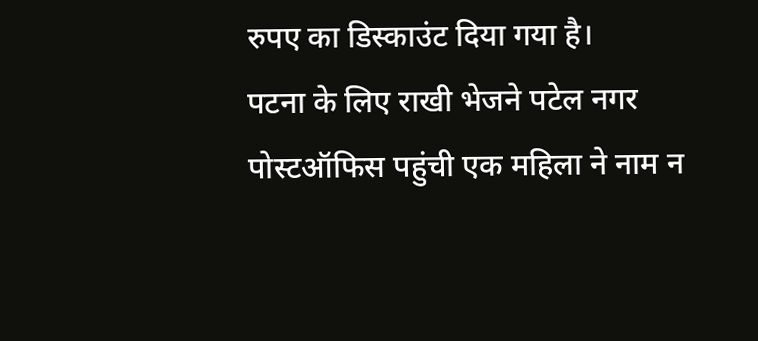रुपए का डिस्काउंट दिया गया है।
पटना के लिए राखी भेजने पटेल नगर पोस्टऑफिस पहुंची एक महिला ने नाम न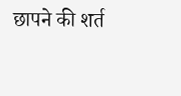छापने की शर्त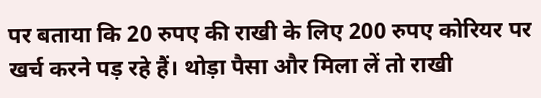पर बताया कि 20 रुपए की राखी के लिए 200 रुपए कोरियर पर खर्च करने पड़ रहे हैं। थोड़ा पैसा और मिला लें तो राखी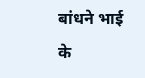बांधने भाई के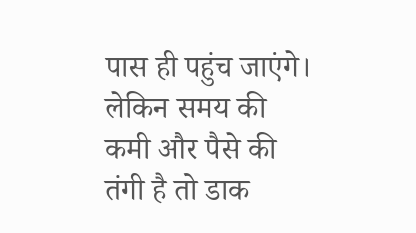पास ही पहुंच जाएंगे। लेकिन समय की कमी और पैसे की तंगी है तो डाक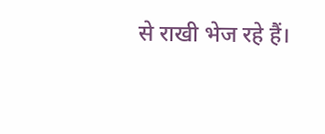से राखी भेज रहे हैं।